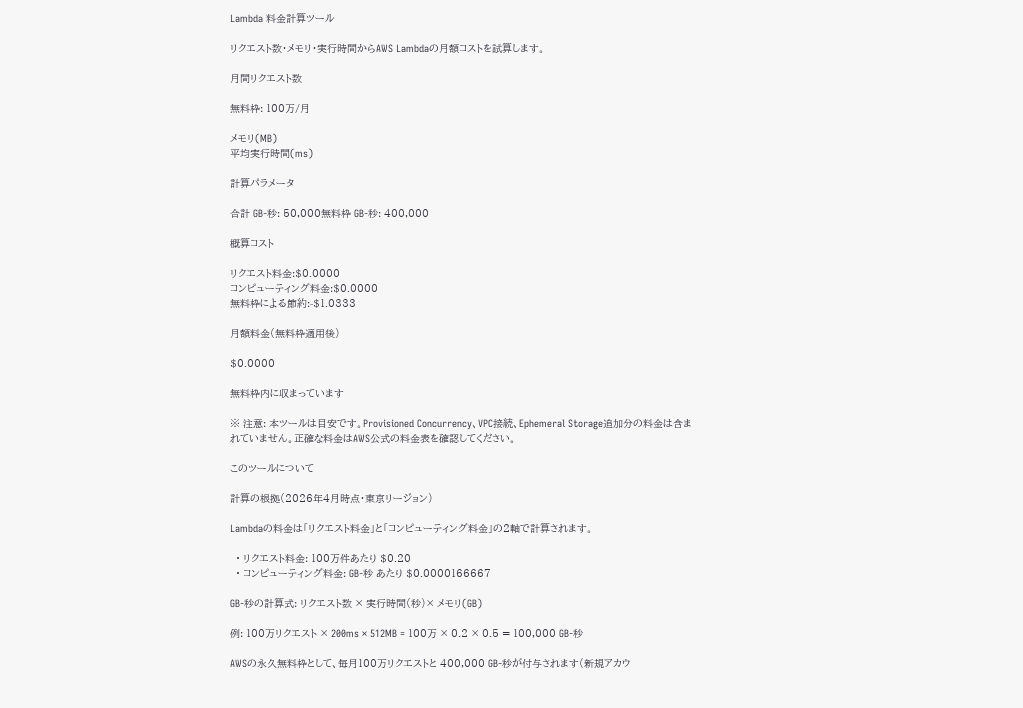Lambda 料金計算ツール

リクエスト数・メモリ・実行時間からAWS Lambdaの月額コストを試算します。

月間リクエスト数

無料枠: 100万/月

メモリ(MB)
平均実行時間(ms)

計算パラメータ

合計 GB-秒: 50,000無料枠 GB-秒: 400,000

概算コスト

リクエスト料金:$0.0000
コンピューティング料金:$0.0000
無料枠による節約:-$1.0333

月額料金(無料枠適用後)

$0.0000

無料枠内に収まっています

※ 注意: 本ツールは目安です。Provisioned Concurrency、VPC接続、Ephemeral Storage追加分の料金は含まれていません。正確な料金はAWS公式の料金表を確認してください。

このツールについて

計算の根拠(2026年4月時点・東京リージョン)

Lambdaの料金は「リクエスト料金」と「コンピューティング料金」の2軸で計算されます。

  • リクエスト料金: 100万件あたり $0.20
  • コンピューティング料金: GB-秒 あたり $0.0000166667

GB-秒の計算式: リクエスト数 × 実行時間(秒)× メモリ(GB)

例: 100万リクエスト × 200ms × 512MB = 100万 × 0.2 × 0.5 = 100,000 GB-秒

AWSの永久無料枠として、毎月100万リクエストと 400,000 GB-秒が付与されます(新規アカウ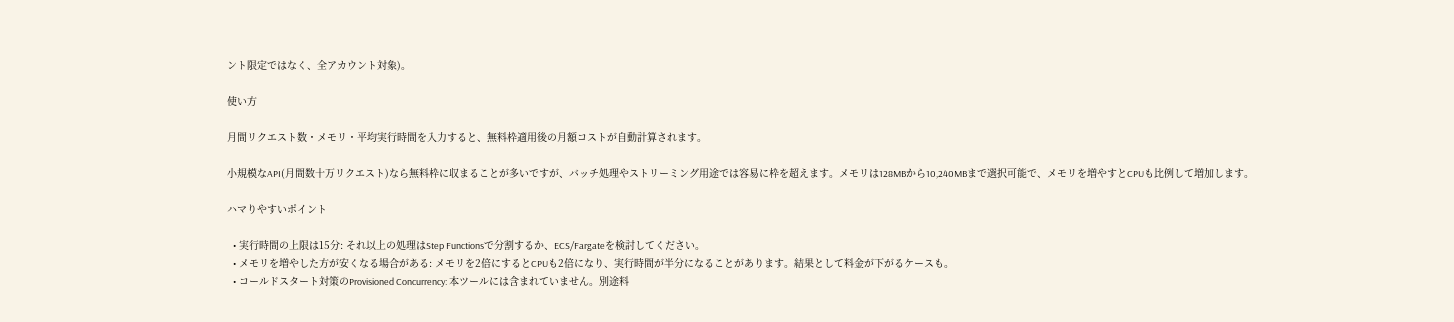ント限定ではなく、全アカウント対象)。

使い方

月間リクエスト数・メモリ・平均実行時間を入力すると、無料枠適用後の月額コストが自動計算されます。

小規模なAPI(月間数十万リクエスト)なら無料枠に収まることが多いですが、バッチ処理やストリーミング用途では容易に枠を超えます。メモリは128MBから10,240MBまで選択可能で、メモリを増やすとCPUも比例して増加します。

ハマりやすいポイント

  • 実行時間の上限は15分: それ以上の処理はStep Functionsで分割するか、ECS/Fargateを検討してください。
  • メモリを増やした方が安くなる場合がある: メモリを2倍にするとCPUも2倍になり、実行時間が半分になることがあります。結果として料金が下がるケースも。
  • コールドスタート対策のProvisioned Concurrency: 本ツールには含まれていません。別途料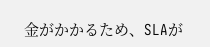金がかかるため、SLAが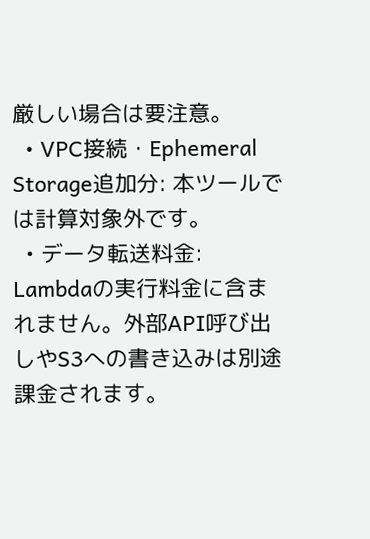厳しい場合は要注意。
  • VPC接続・Ephemeral Storage追加分: 本ツールでは計算対象外です。
  • データ転送料金: Lambdaの実行料金に含まれません。外部API呼び出しやS3への書き込みは別途課金されます。